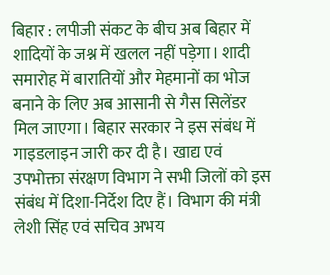बिहार : लपीजी संकट के बीच अब बिहार में शादियों के जश्न में खलल नहीं पड़ेगा। शादी समारोह में बारातियों और मेहमानों का भोज बनाने के लिए अब आसानी से गैस सिलेंडर मिल जाएगा। बिहार सरकार ने इस संबंध में गाइडलाइन जारी कर दी है। खाद्य एवं उपभोक्ता संरक्षण विभाग ने सभी जिलों को इस संबंध में दिशा-निर्देश दिए हैं। विभाग की मंत्री लेशी सिंह एवं सचिव अभय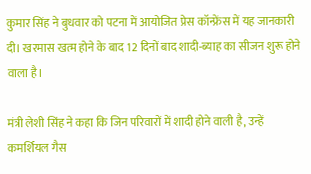कुमार सिंह ने बुधवार को पटना में आयोजित प्रेस कॉन्फ्रेंस में यह जानकारी दी। खरमास खत्म होने के बाद 12 दिनों बाद शादी-ब्याह का सीजन शुरू होने वाला है।

मंत्री लेशी सिंह ने कहा कि जिन परिवारों में शादी होने वाली है, उन्हें कमर्शियल गैस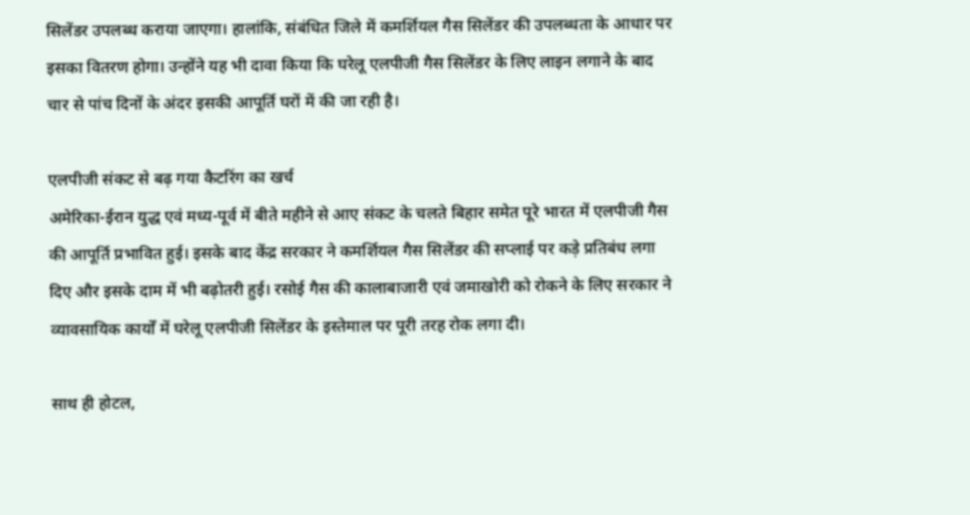सिलेंडर उपलब्ध कराया जाएगा। हालांकि, संबंधित जिले में कमर्शियल गैस सिलेंडर की उपलब्धता के आधार पर इसका वितरण होगा। उन्होंने यह भी दावा किया कि घरेलू एलपीजी गैस सिलेंडर के लिए लाइन लगाने के बाद चार से पांच दिनों के अंदर इसकी आपूर्ति घरों में की जा रही है।

एलपीजी संकट से बढ़ गया कैटरिंग का खर्च
अमेरिका-ईरान युद्ध एवं मध्य-पूर्व में बीते महीने से आए संकट के चलते बिहार समेत पूरे भारत में एलपीजी गैस की आपूर्ति प्रभावित हुई। इसके बाद केंद्र सरकार ने कमर्शियल गैस सिलेंडर की सप्लाई पर कड़े प्रतिबंध लगा दिए और इसके दाम में भी बढ़ोतरी हुई। रसोई गैस की कालाबाजारी एवं जमाखोरी को रोकने के लिए सरकार ने व्यावसायिक कार्यों में घरेलू एलपीजी सिलेंडर के इस्तेमाल पर पूरी तरह रोक लगा दी।

साथ ही होटल,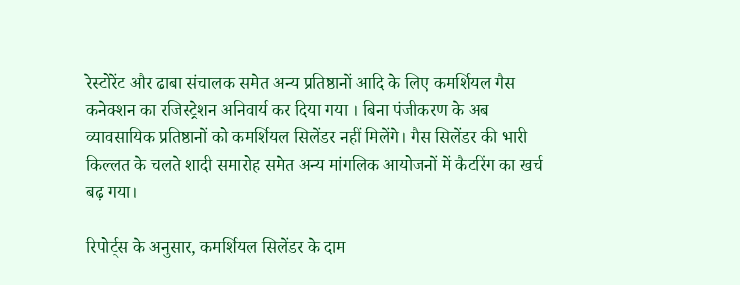रेस्टोरेंट और ढाबा संचालक समेत अन्य प्रतिष्ठानों आदि के लिए कमर्शियल गैस कनेक्शन का रजिस्ट्रेशन अनिवार्य कर दिया गया । बिना पंजीकरण के अब व्यावसायिक प्रतिष्ठानों को कमर्शियल सिलेंडर नहीं मिलेंगे। गैस सिलेंडर की भारी किल्लत के चलते शादी समारोह समेत अन्य मांगलिक आयोजनों में कैटरिंग का खर्च बढ़ गया।

रिपोर्ट्स के अनुसार, कमर्शियल सिलेंडर के दाम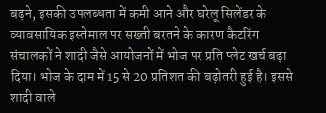बढ़ने, इसकी उपलब्धता में कमी आने और घरेलू सिलेंडर के व्यावसायिक इस्तेमाल पर सख्ती बरतने के कारण कैटरिंग संचालकों ने शादी जैसे आयोजनों में भोज पर प्रति प्लेट खर्च बढ़ा दिया। भोज के दाम में 15 से 20 प्रतिशत की बढ़ोतरी हुई है। इससे शादी वाले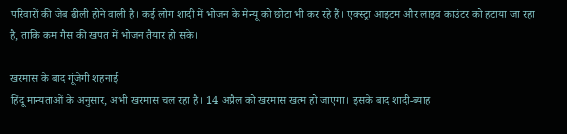परिवारों की जेब ढीली होने वाली है। कई लोग शादी में भोजन के मेन्यू को छोटा भी कर रहे हैं। एक्स्ट्रा आइटम और लाइव काउंटर को हटाया जा रहा है, ताकि कम गैस की खपत में भोजन तैयार हो सके।

खरमास के बाद गूंजेगी शहनाई
हिंदू मान्यताओं के अनुसार, अभी खरमास चल रहा है। 14 अप्रैल को खरमास खत्म हो जाएगा। इसके बाद शादी-ब्याह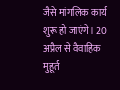जैसे मांगलिक कार्य शुरू हो जाएंगे। 20 अप्रैल से वैवाहिक मुहूर्त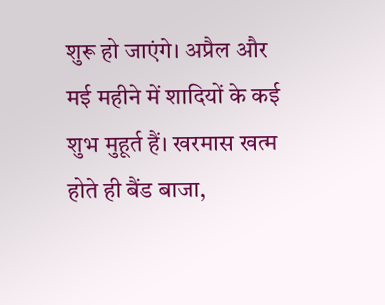शुरू हो जाएंगे। अप्रैल और मई महीने में शादियों के कई शुभ मुहूर्त हैं। खरमास खत्म होते ही बैंड बाजा,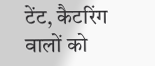टेंट, कैटरिंग वालों को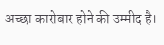अच्छा कारोबार होने की उम्मीद है।